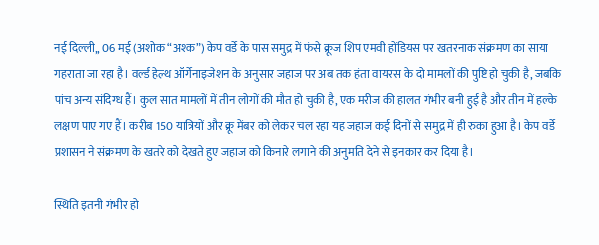नई दिल्ली,, 06 मई (अशोक “अश्क”) केप वर्डे के पास समुद्र में फंसे क्रूज शिप एमवी होंडियस पर खतरनाक संक्रमण का साया गहराता जा रहा है। वर्ल्ड हेल्थ ऑर्गेनाइजेशन के अनुसार जहाज पर अब तक हंता वायरस के दो मामलों की पुष्टि हो चुकी है, जबकि पांच अन्य संदिग्ध हैं। कुल सात मामलों में तीन लोगों की मौत हो चुकी है, एक मरीज की हालत गंभीर बनी हुई है और तीन में हल्के लक्षण पाए गए हैं। करीब 150 यात्रियों और क्रू मेंबर को लेकर चल रहा यह जहाज कई दिनों से समुद्र में ही रुका हुआ है। केप वर्डे प्रशासन ने संक्रमण के खतरे को देखते हुए जहाज को किनारे लगाने की अनुमति देने से इनकार कर दिया है।

स्थिति इतनी गंभीर हो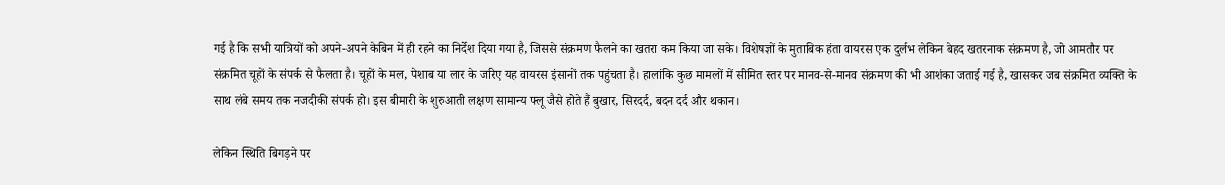गई है कि सभी यात्रियों को अपने-अपने केबिन में ही रहने का निर्देश दिया गया है, जिससे संक्रमण फैलने का खतरा कम किया जा सके। विशेषज्ञों के मुताबिक हंता वायरस एक दुर्लभ लेकिन बेहद खतरनाक संक्रमण है, जो आमतौर पर संक्रमित चूहों के संपर्क से फैलता है। चूहों के मल, पेशाब या लार के जरिए यह वायरस इंसानों तक पहुंचता है। हालांकि कुछ मामलों में सीमित स्तर पर मानव-से-मानव संक्रमण की भी आशंका जताई गई है, खासकर जब संक्रमित व्यक्ति के साथ लंबे समय तक नजदीकी संपर्क हो। इस बीमारी के शुरुआती लक्षण सामान्य फ्लू जैसे होते हैं बुखार, सिरदर्द, बदन दर्द और थकान।

लेकिन स्थिति बिगड़ने पर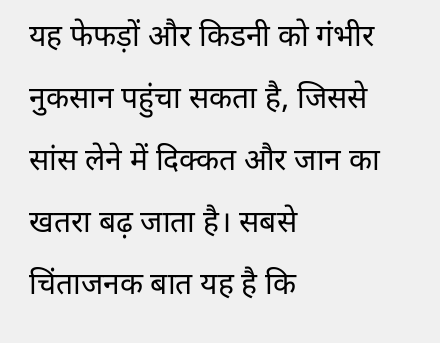यह फेफड़ों और किडनी को गंभीर नुकसान पहुंचा सकता है, जिससे सांस लेने में दिक्कत और जान का खतरा बढ़ जाता है। सबसे चिंताजनक बात यह है कि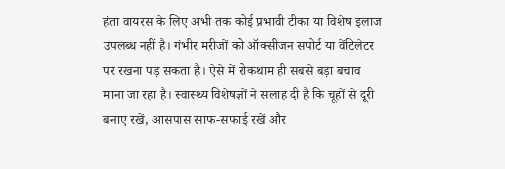हंता वायरस के लिए अभी तक कोई प्रभावी टीका या विशेष इलाज उपलब्ध नहीं है। गंभीर मरीजों को ऑक्सीजन सपोर्ट या वेंटिलेटर पर रखना पड़ सकता है। ऐसे में रोकथाम ही सबसे बड़ा बचाव माना जा रहा है। स्वास्थ्य विशेषज्ञों ने सलाह दी है कि चूहों से दूरी बनाए रखें, आसपास साफ-सफाई रखें और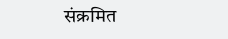संक्रमित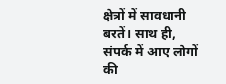क्षेत्रों में सावधानी बरतें। साथ ही, संपर्क में आए लोगों की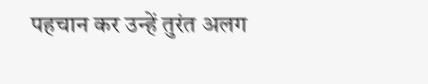पहचान कर उन्हें तुरंत अलग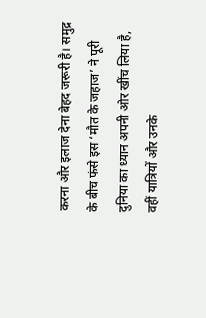करना और इलाज देना बेहद जरूरी है। समुद्र के बीच फंसे इस ‘मौत के जहाज’ ने पूरी दुनिया का ध्यान अपनी ओर खींच लिया है, वहीं यात्रियों और उनके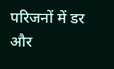परिजनों में डर और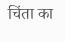चिंता का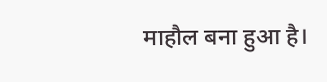माहौल बना हुआ है।